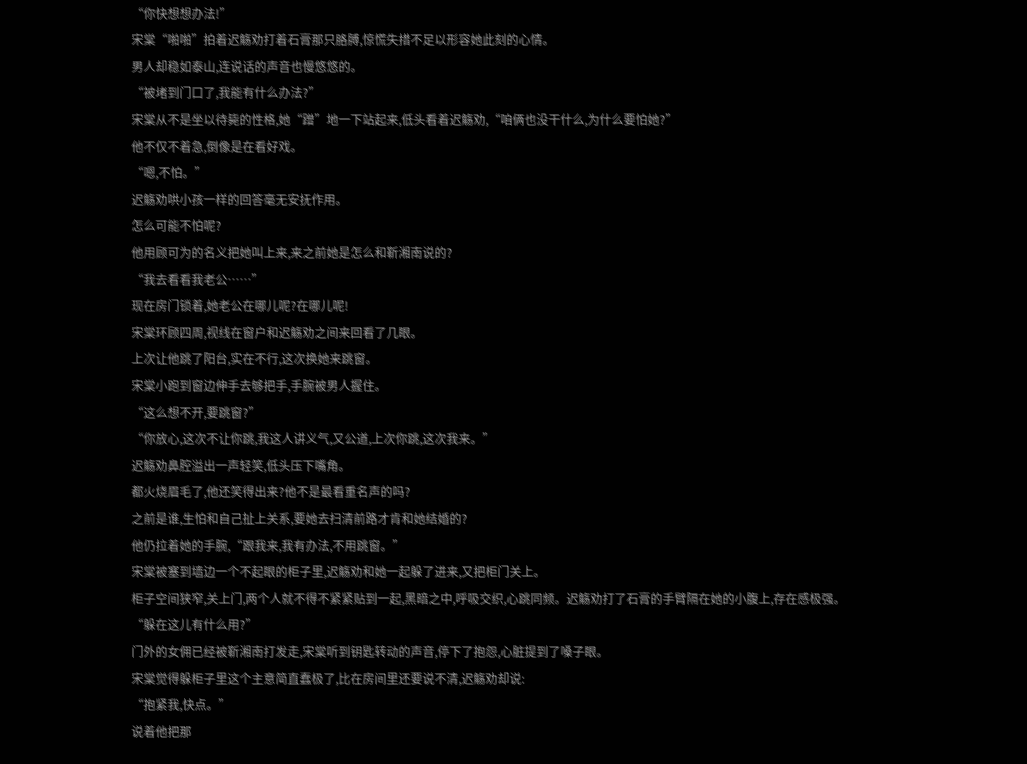“你快想想办法!”
宋棠“啪啪”拍着迟觞劝打着石膏那只胳膊,惊慌失措不足以形容她此刻的心情。
男人却稳如泰山,连说话的声音也慢悠悠的。
“被堵到门口了,我能有什么办法?”
宋棠从不是坐以待毙的性格,她“蹭”地一下站起来,低头看着迟觞劝,“咱俩也没干什么,为什么要怕她?”
他不仅不着急,倒像是在看好戏。
“嗯,不怕。”
迟觞劝哄小孩一样的回答毫无安抚作用。
怎么可能不怕呢?
他用顾可为的名义把她叫上来,来之前她是怎么和靳湘南说的?
“我去看看我老公……”
现在房门锁着,她老公在哪儿呢?在哪儿呢!
宋棠环顾四周,视线在窗户和迟觞劝之间来回看了几眼。
上次让他跳了阳台,实在不行,这次换她来跳窗。
宋棠小跑到窗边伸手去够把手,手腕被男人握住。
“这么想不开,要跳窗?”
“你放心,这次不让你跳,我这人讲义气,又公道,上次你跳,这次我来。”
迟觞劝鼻腔溢出一声轻笑,低头压下嘴角。
都火烧眉毛了,他还笑得出来?他不是最看重名声的吗?
之前是谁,生怕和自己扯上关系,要她去扫清前路才肯和她结婚的?
他仍拉着她的手腕,“跟我来,我有办法,不用跳窗。”
宋棠被塞到墙边一个不起眼的柜子里,迟觞劝和她一起躲了进来,又把柜门关上。
柜子空间狭窄,关上门,两个人就不得不紧紧贴到一起,黑暗之中,呼吸交织,心跳同频。迟觞劝打了石膏的手臂隔在她的小腹上,存在感极强。
“躲在这儿有什么用?”
门外的女佣已经被靳湘南打发走,宋棠听到钥匙转动的声音,停下了抱怨,心脏提到了嗓子眼。
宋棠觉得躲柜子里这个主意简直蠢极了,比在房间里还要说不清,迟觞劝却说:
“抱紧我,快点。”
说着他把那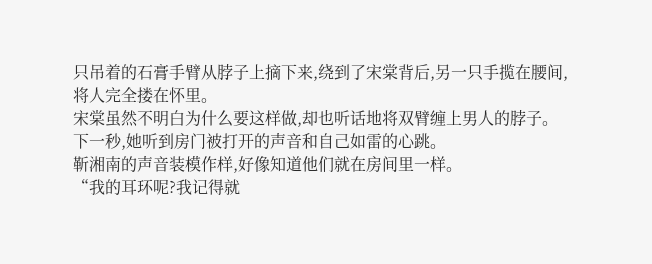只吊着的石膏手臂从脖子上摘下来,绕到了宋棠背后,另一只手揽在腰间,将人完全搂在怀里。
宋棠虽然不明白为什么要这样做,却也听话地将双臂缠上男人的脖子。
下一秒,她听到房门被打开的声音和自己如雷的心跳。
靳湘南的声音装模作样,好像知道他们就在房间里一样。
“我的耳环呢?我记得就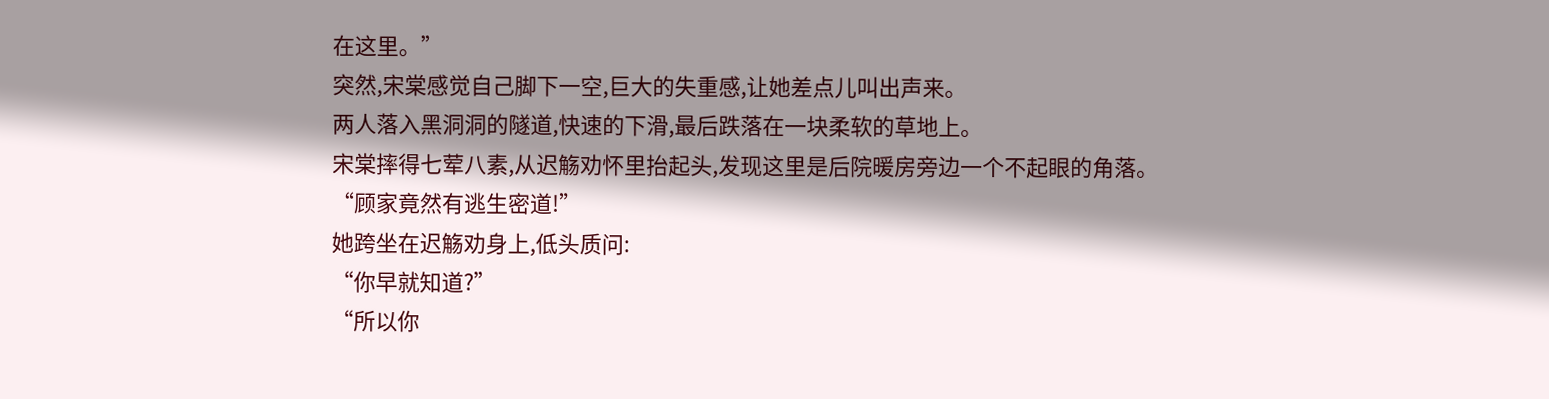在这里。”
突然,宋棠感觉自己脚下一空,巨大的失重感,让她差点儿叫出声来。
两人落入黑洞洞的隧道,快速的下滑,最后跌落在一块柔软的草地上。
宋棠摔得七荤八素,从迟觞劝怀里抬起头,发现这里是后院暖房旁边一个不起眼的角落。
“顾家竟然有逃生密道!”
她跨坐在迟觞劝身上,低头质问:
“你早就知道?”
“所以你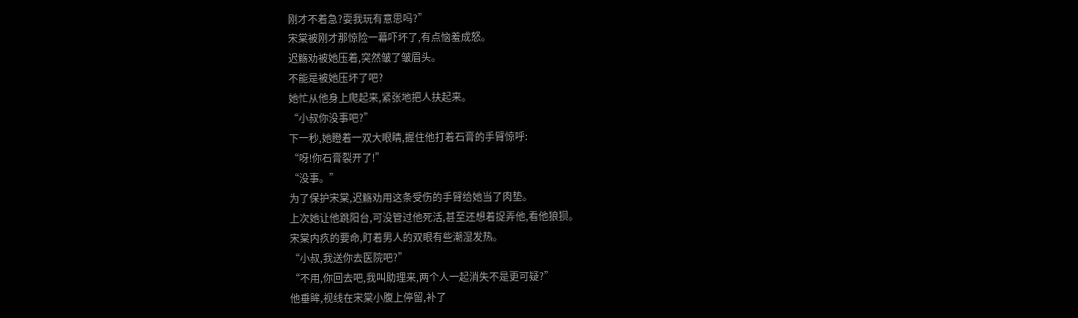刚才不着急?耍我玩有意思吗?”
宋棠被刚才那惊险一幕吓坏了,有点恼羞成怒。
迟觞劝被她压着,突然皱了皱眉头。
不能是被她压坏了吧?
她忙从他身上爬起来,紧张地把人扶起来。
“小叔你没事吧?”
下一秒,她瞪着一双大眼睛,握住他打着石膏的手臂惊呼:
“呀!你石膏裂开了!”
“没事。”
为了保护宋棠,迟觞劝用这条受伤的手臂给她当了肉垫。
上次她让他跳阳台,可没管过他死活,甚至还想着捉弄他,看他狼狈。
宋棠内疚的要命,盯着男人的双眼有些潮湿发热。
“小叔,我送你去医院吧?”
“不用,你回去吧,我叫助理来,两个人一起消失不是更可疑?”
他垂眸,视线在宋棠小腹上停留,补了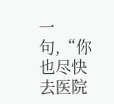一句,“你也尽快去医院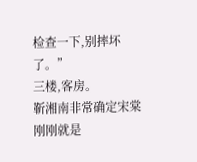检查一下,别摔坏了。”
三楼,客房。
靳湘南非常确定宋棠刚刚就是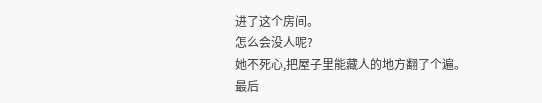进了这个房间。
怎么会没人呢?
她不死心,把屋子里能藏人的地方翻了个遍。
最后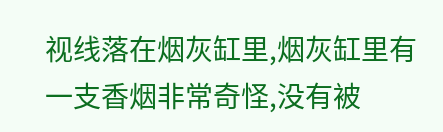视线落在烟灰缸里,烟灰缸里有一支香烟非常奇怪,没有被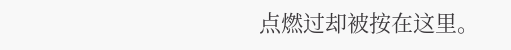点燃过却被按在这里。